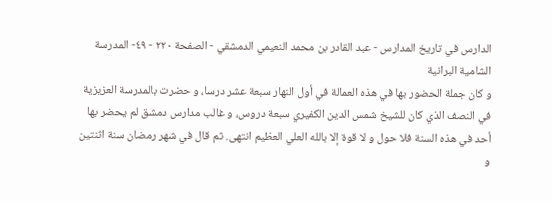الدارس في تاريخ المدارس - عبد القادر بن محمد النعيمي الدمشقي - الصفحة ٢٢٠ - ٤٩- المدرسة الشامية البرانية
و كان جملة الحضور بها في هذه العمالة في أول النهار سبعة عشر درسا، و حضرت بالمدرسة العزيزية في النصف الذي كان للشيخ شمس الدين الكفيري سبعة دروس، و غالب مدارس دمشق لم يحضر بها أحد في هذه السنة فلا حول و لا قوة إلا بالله العلي العظيم انتهى. ثم قال في شهر رمضان سنة اثنتين و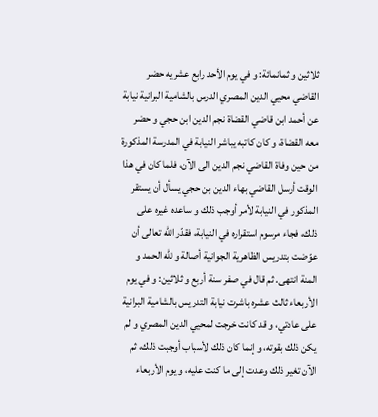ثلاثين و ثمانمائة: و في يوم الأحد رابع عشريه حضر القاضي محيي الدين المصري الدرس بالشامية البرانية نيابة عن أحمد ابن قاضي القضاة نجم الدين ابن حجي و حضر معه القضاة، و كان كاتبه يباشر النيابة في المدرسة المذكورة من حين وفاة القاضي نجم الدين الى الآن، فلما كان في هذا الوقت أرسل القاضي بهاء الدين بن حجي يسأل أن يستقر المذكور في النيابة لأمر أوجب ذلك و ساعده غيره على ذلك، فجاء مرسوم استقراره في النيابة، فقدّر اللّه تعالى أن عوّضت بتدريس الظاهرية الجوانية أصالة و للّه الحمد و المنة انتهى. ثم قال في صفر سنة أربع و ثلاثين: و في يوم الأربعاء ثالث عشره باشرت نيابة التدريس بالشامية البرانية على عادتي، و قد كانت خرجت لمحيي الدين المصري و لم يكن ذلك بقوته، و إنما كان ذلك لأسباب أوجبت ذلك، ثم الآن تغير ذلك وعدت إلى ما كنت عليه، و يوم الأربعاء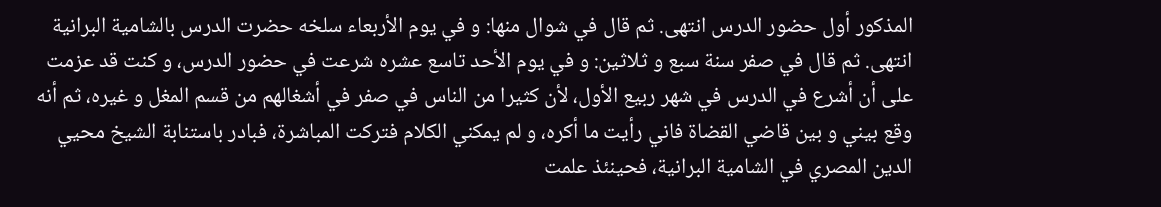المذكور أول حضور الدرس انتهى. ثم قال في شوال منها: و في يوم الأربعاء سلخه حضرت الدرس بالشامية البرانية انتهى. ثم قال في صفر سنة سبع و ثلاثين: و في يوم الأحد تاسع عشره شرعت في حضور الدرس، و كنت قد عزمت على أن أشرع في الدرس في شهر ربيع الأول، لأن كثيرا من الناس في صفر في أشغالهم من قسم المغل و غيره، ثم أنه وقع بيني و بين قاضي القضاة فاني رأيت ما أكره، و لم يمكني الكلام فتركت المباشرة، فبادر باستنابة الشيخ محيي الدين المصري في الشامية البرانية، فحينئذ علمت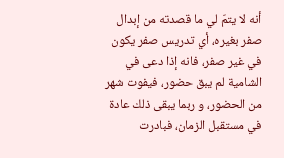أنه لا يتمّ لي ما قصدته من إبدال صفر بغيره، أي تدريس صفر يكون في غير صفر، فانه إذا دعى في الشامية لم يبق حضور، فيفوت شهر من الحضور، و ربما يبقى ذلك عادة في مستقبل الزمان، فبادرت